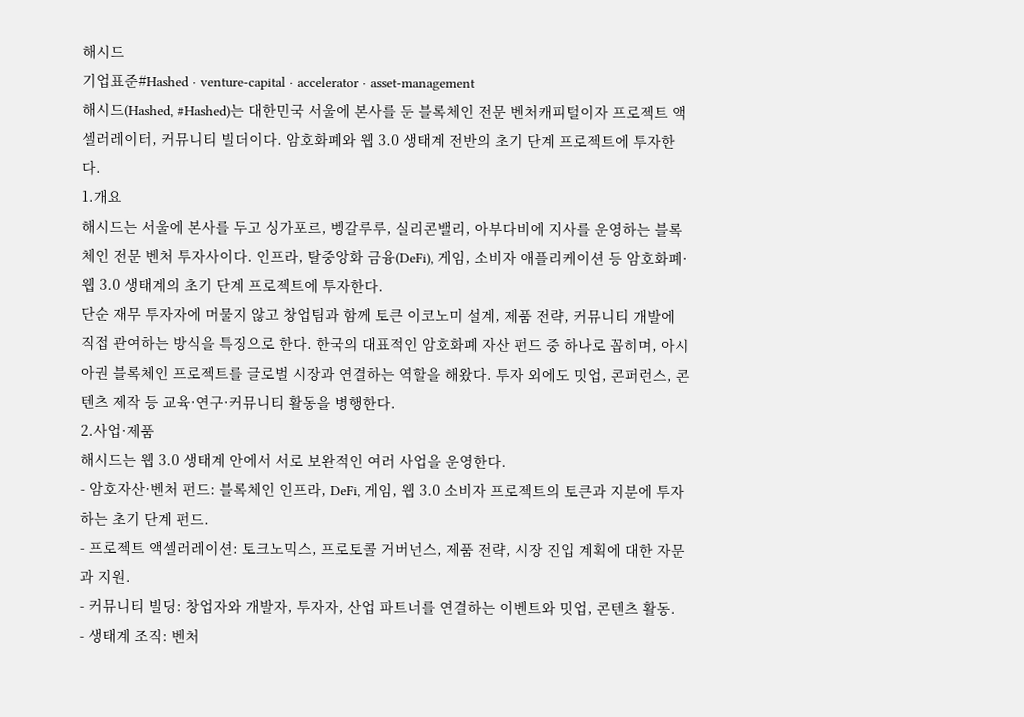해시드
기업표준#Hashed · venture-capital · accelerator · asset-management
해시드(Hashed, #Hashed)는 대한민국 서울에 본사를 둔 블록체인 전문 벤처캐피털이자 프로젝트 액셀러레이터, 커뮤니티 빌더이다. 암호화폐와 웹 3.0 생태계 전반의 초기 단계 프로젝트에 투자한다.
1.개요
해시드는 서울에 본사를 두고 싱가포르, 벵갈루루, 실리콘밸리, 아부다비에 지사를 운영하는 블록체인 전문 벤처 투자사이다. 인프라, 탈중앙화 금융(DeFi), 게임, 소비자 애플리케이션 등 암호화폐·웹 3.0 생태계의 초기 단계 프로젝트에 투자한다.
단순 재무 투자자에 머물지 않고 창업팀과 함께 토큰 이코노미 설계, 제품 전략, 커뮤니티 개발에 직접 관여하는 방식을 특징으로 한다. 한국의 대표적인 암호화폐 자산 펀드 중 하나로 꼽히며, 아시아권 블록체인 프로젝트를 글로벌 시장과 연결하는 역할을 해왔다. 투자 외에도 밋업, 콘퍼런스, 콘텐츠 제작 등 교육·연구·커뮤니티 활동을 병행한다.
2.사업·제품
해시드는 웹 3.0 생태계 안에서 서로 보완적인 여러 사업을 운영한다.
- 암호자산·벤처 펀드: 블록체인 인프라, DeFi, 게임, 웹 3.0 소비자 프로젝트의 토큰과 지분에 투자하는 초기 단계 펀드.
- 프로젝트 액셀러레이션: 토크노믹스, 프로토콜 거버넌스, 제품 전략, 시장 진입 계획에 대한 자문과 지원.
- 커뮤니티 빌딩: 창업자와 개발자, 투자자, 산업 파트너를 연결하는 이벤트와 밋업, 콘텐츠 활동.
- 생태계 조직: 벤처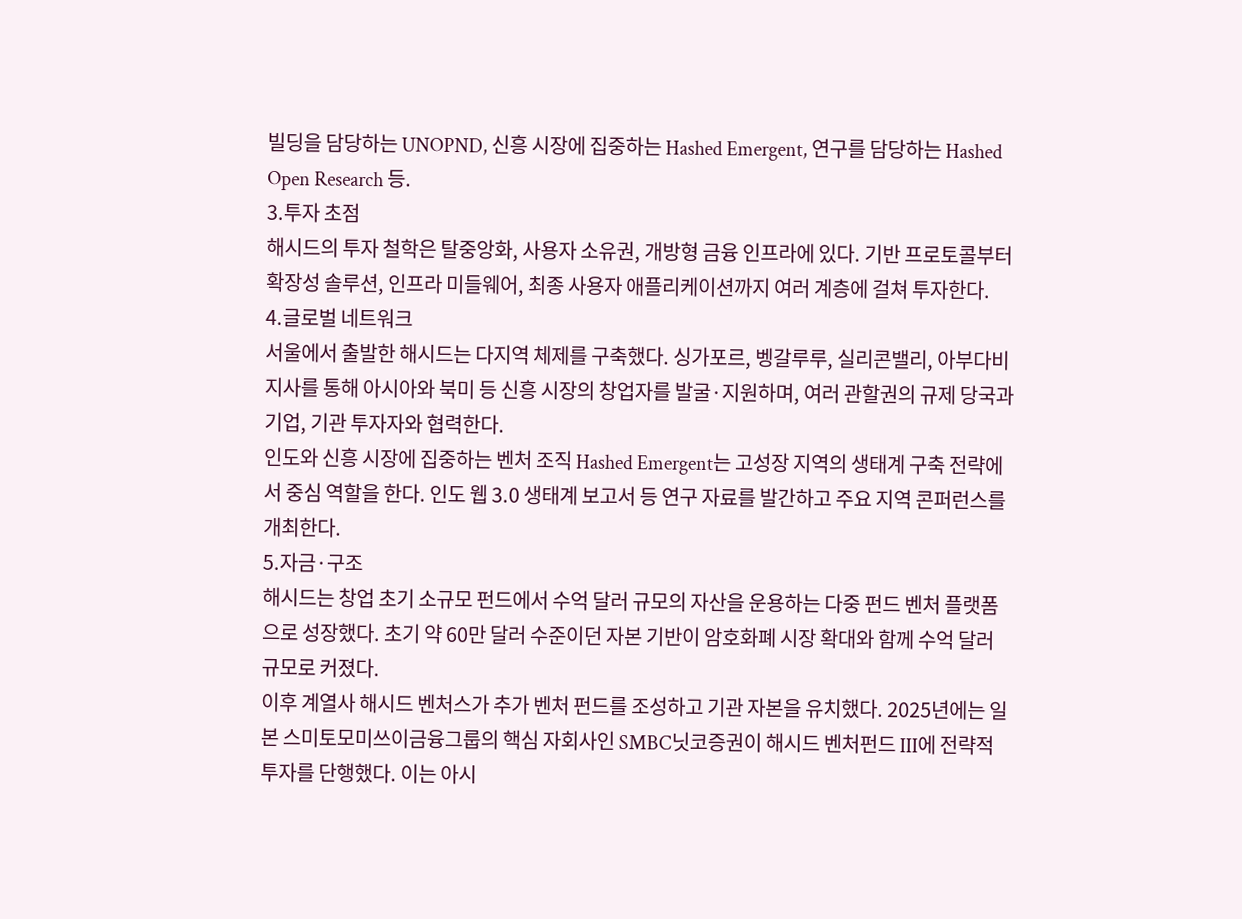빌딩을 담당하는 UNOPND, 신흥 시장에 집중하는 Hashed Emergent, 연구를 담당하는 Hashed Open Research 등.
3.투자 초점
해시드의 투자 철학은 탈중앙화, 사용자 소유권, 개방형 금융 인프라에 있다. 기반 프로토콜부터 확장성 솔루션, 인프라 미들웨어, 최종 사용자 애플리케이션까지 여러 계층에 걸쳐 투자한다.
4.글로벌 네트워크
서울에서 출발한 해시드는 다지역 체제를 구축했다. 싱가포르, 벵갈루루, 실리콘밸리, 아부다비 지사를 통해 아시아와 북미 등 신흥 시장의 창업자를 발굴·지원하며, 여러 관할권의 규제 당국과 기업, 기관 투자자와 협력한다.
인도와 신흥 시장에 집중하는 벤처 조직 Hashed Emergent는 고성장 지역의 생태계 구축 전략에서 중심 역할을 한다. 인도 웹 3.0 생태계 보고서 등 연구 자료를 발간하고 주요 지역 콘퍼런스를 개최한다.
5.자금·구조
해시드는 창업 초기 소규모 펀드에서 수억 달러 규모의 자산을 운용하는 다중 펀드 벤처 플랫폼으로 성장했다. 초기 약 60만 달러 수준이던 자본 기반이 암호화폐 시장 확대와 함께 수억 달러 규모로 커졌다.
이후 계열사 해시드 벤처스가 추가 벤처 펀드를 조성하고 기관 자본을 유치했다. 2025년에는 일본 스미토모미쓰이금융그룹의 핵심 자회사인 SMBC닛코증권이 해시드 벤처펀드 III에 전략적 투자를 단행했다. 이는 아시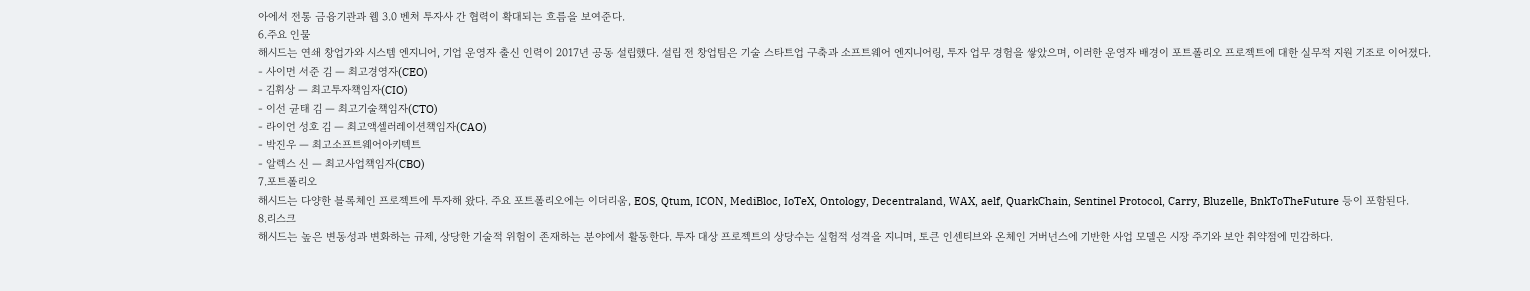아에서 전통 금융기관과 웹 3.0 벤처 투자사 간 협력이 확대되는 흐름을 보여준다.
6.주요 인물
해시드는 연쇄 창업가와 시스템 엔지니어, 기업 운영자 출신 인력이 2017년 공동 설립했다. 설립 전 창업팀은 기술 스타트업 구축과 소프트웨어 엔지니어링, 투자 업무 경험을 쌓았으며, 이러한 운영자 배경이 포트폴리오 프로젝트에 대한 실무적 지원 기조로 이어졌다.
- 사이먼 서준 김 — 최고경영자(CEO)
- 김휘상 — 최고투자책임자(CIO)
- 이선 균태 김 — 최고기술책임자(CTO)
- 라이언 성호 김 — 최고액셀러레이션책임자(CAO)
- 박진우 — 최고소프트웨어아키텍트
- 알렉스 신 — 최고사업책임자(CBO)
7.포트폴리오
해시드는 다양한 블록체인 프로젝트에 투자해 왔다. 주요 포트폴리오에는 이더리움, EOS, Qtum, ICON, MediBloc, IoTeX, Ontology, Decentraland, WAX, aelf, QuarkChain, Sentinel Protocol, Carry, Bluzelle, BnkToTheFuture 등이 포함된다.
8.리스크
해시드는 높은 변동성과 변화하는 규제, 상당한 기술적 위험이 존재하는 분야에서 활동한다. 투자 대상 프로젝트의 상당수는 실험적 성격을 지니며, 토큰 인센티브와 온체인 거버넌스에 기반한 사업 모델은 시장 주기와 보안 취약점에 민감하다.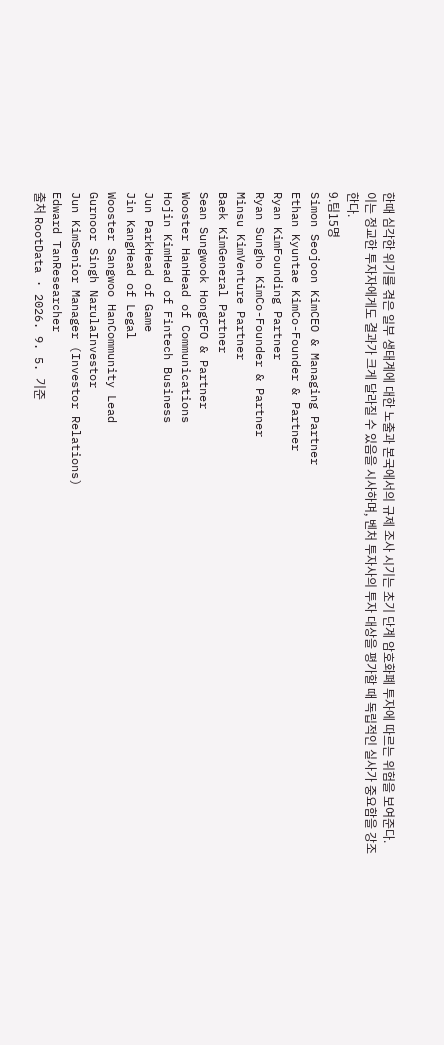한때 심각한 위기를 겪은 일부 생태계에 대한 노출과 본국에서의 규제 조사 시기는 초기 단계 암호화폐 투자에 따르는 위험을 보여준다. 이는 정교한 투자자에게도 결과가 크게 달라질 수 있음을 시사하며, 벤처 투자사의 투자 대상을 평가할 때 독립적인 실사가 중요함을 강조한다.
9.팀15명
Simon Seojoon KimCEO & Managing Partner
Ethan Kyuntae KimCo-Founder & Partner
Ryan KimFounding Partner
Ryan Sungho KimCo-Founder & Partner
Minsu KimVenture Partner
Baek KimGeneral Partner
Sean Sungwook HongCFO & Partner
Wooster HanHead of Communications
Hojin KimHead of Fintech Business
Jun ParkHead of Game
Jin KangHead of Legal
Wooster Sangwoo HanCommunity Lead
Gurnoor Singh NarulaInvestor
Jun KimSenior Manager (Investor Relations)
Edward TanResearcher
출처 RootData · 2026. 9. 5. 기준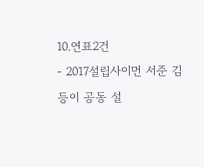10.연표2건
- 2017설립사이먼 서준 김 등이 공동 설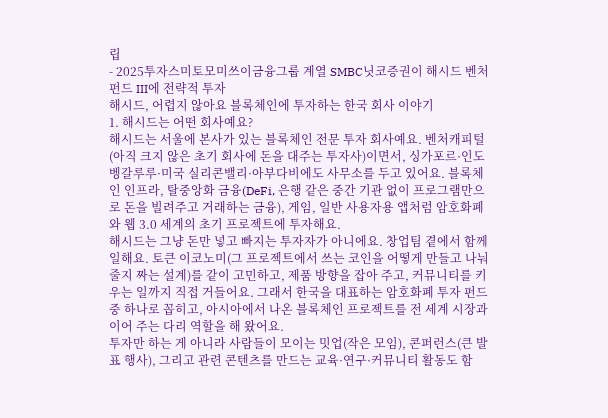립
- 2025투자스미토모미쓰이금융그룹 계열 SMBC닛코증권이 해시드 벤처펀드 III에 전략적 투자
해시드, 어렵지 않아요 블록체인에 투자하는 한국 회사 이야기
1. 해시드는 어떤 회사예요?
해시드는 서울에 본사가 있는 블록체인 전문 투자 회사예요. 벤처캐피털(아직 크지 않은 초기 회사에 돈을 대주는 투자사)이면서, 싱가포르·인도 벵갈루루·미국 실리콘밸리·아부다비에도 사무소를 두고 있어요. 블록체인 인프라, 탈중앙화 금융(DeFi, 은행 같은 중간 기관 없이 프로그램만으로 돈을 빌려주고 거래하는 금융), 게임, 일반 사용자용 앱처럼 암호화폐와 웹 3.0 세계의 초기 프로젝트에 투자해요.
해시드는 그냥 돈만 넣고 빠지는 투자자가 아니에요. 창업팀 곁에서 함께 일해요. 토큰 이코노미(그 프로젝트에서 쓰는 코인을 어떻게 만들고 나눠 줄지 짜는 설계)를 같이 고민하고, 제품 방향을 잡아 주고, 커뮤니티를 키우는 일까지 직접 거들어요. 그래서 한국을 대표하는 암호화폐 투자 펀드 중 하나로 꼽히고, 아시아에서 나온 블록체인 프로젝트를 전 세계 시장과 이어 주는 다리 역할을 해 왔어요.
투자만 하는 게 아니라 사람들이 모이는 밋업(작은 모임), 콘퍼런스(큰 발표 행사), 그리고 관련 콘텐츠를 만드는 교육·연구·커뮤니티 활동도 함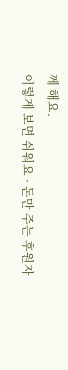께 해요.
이렇게 보면 쉬워요 · 돈만 주는 후원자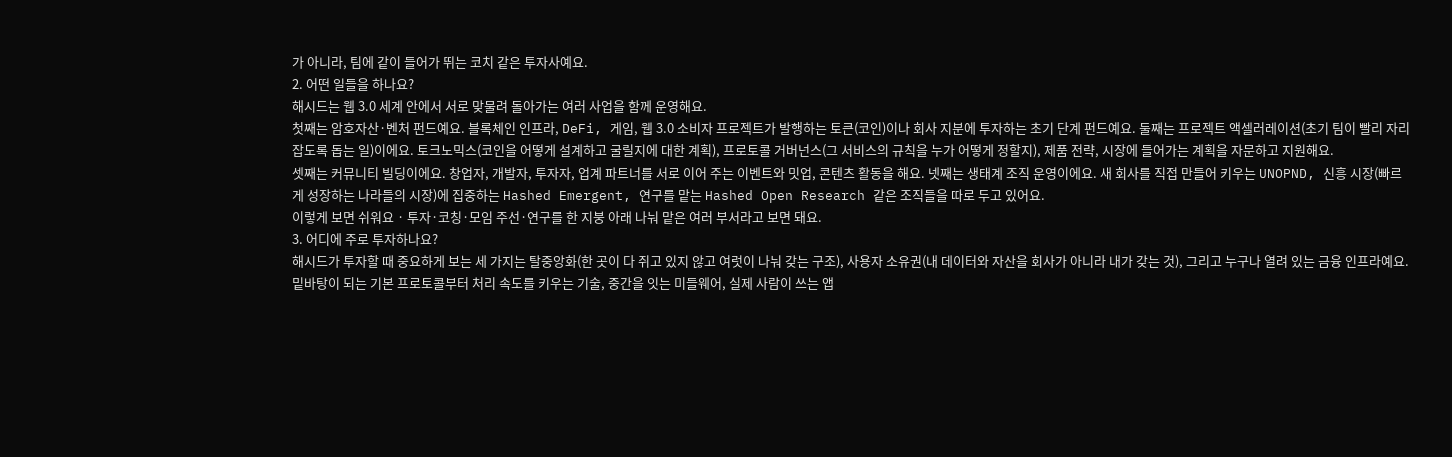가 아니라, 팀에 같이 들어가 뛰는 코치 같은 투자사예요.
2. 어떤 일들을 하나요?
해시드는 웹 3.0 세계 안에서 서로 맞물려 돌아가는 여러 사업을 함께 운영해요.
첫째는 암호자산·벤처 펀드예요. 블록체인 인프라, DeFi, 게임, 웹 3.0 소비자 프로젝트가 발행하는 토큰(코인)이나 회사 지분에 투자하는 초기 단계 펀드예요. 둘째는 프로젝트 액셀러레이션(초기 팀이 빨리 자리 잡도록 돕는 일)이에요. 토크노믹스(코인을 어떻게 설계하고 굴릴지에 대한 계획), 프로토콜 거버넌스(그 서비스의 규칙을 누가 어떻게 정할지), 제품 전략, 시장에 들어가는 계획을 자문하고 지원해요.
셋째는 커뮤니티 빌딩이에요. 창업자, 개발자, 투자자, 업계 파트너를 서로 이어 주는 이벤트와 밋업, 콘텐츠 활동을 해요. 넷째는 생태계 조직 운영이에요. 새 회사를 직접 만들어 키우는 UNOPND, 신흥 시장(빠르게 성장하는 나라들의 시장)에 집중하는 Hashed Emergent, 연구를 맡는 Hashed Open Research 같은 조직들을 따로 두고 있어요.
이렇게 보면 쉬워요 · 투자·코칭·모임 주선·연구를 한 지붕 아래 나눠 맡은 여러 부서라고 보면 돼요.
3. 어디에 주로 투자하나요?
해시드가 투자할 때 중요하게 보는 세 가지는 탈중앙화(한 곳이 다 쥐고 있지 않고 여럿이 나눠 갖는 구조), 사용자 소유권(내 데이터와 자산을 회사가 아니라 내가 갖는 것), 그리고 누구나 열려 있는 금융 인프라예요. 밑바탕이 되는 기본 프로토콜부터 처리 속도를 키우는 기술, 중간을 잇는 미들웨어, 실제 사람이 쓰는 앱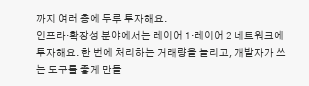까지 여러 층에 두루 투자해요.
인프라·확장성 분야에서는 레이어 1·레이어 2 네트워크에 투자해요. 한 번에 처리하는 거래량을 늘리고, 개발자가 쓰는 도구를 좋게 만들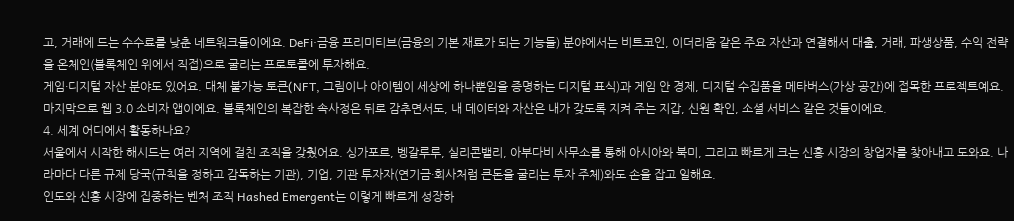고, 거래에 드는 수수료를 낮춘 네트워크들이에요. DeFi·금융 프리미티브(금융의 기본 재료가 되는 기능들) 분야에서는 비트코인, 이더리움 같은 주요 자산과 연결해서 대출, 거래, 파생상품, 수익 전략을 온체인(블록체인 위에서 직접)으로 굴리는 프로토콜에 투자해요.
게임·디지털 자산 분야도 있어요. 대체 불가능 토큰(NFT, 그림이나 아이템이 세상에 하나뿐임을 증명하는 디지털 표식)과 게임 안 경제, 디지털 수집품을 메타버스(가상 공간)에 접목한 프로젝트예요. 마지막으로 웹 3.0 소비자 앱이에요. 블록체인의 복잡한 속사정은 뒤로 감추면서도, 내 데이터와 자산은 내가 갖도록 지켜 주는 지갑, 신원 확인, 소셜 서비스 같은 것들이에요.
4. 세계 어디에서 활동하나요?
서울에서 시작한 해시드는 여러 지역에 걸친 조직을 갖췄어요. 싱가포르, 벵갈루루, 실리콘밸리, 아부다비 사무소를 통해 아시아와 북미, 그리고 빠르게 크는 신흥 시장의 창업자를 찾아내고 도와요. 나라마다 다른 규제 당국(규칙을 정하고 감독하는 기관), 기업, 기관 투자자(연기금·회사처럼 큰돈을 굴리는 투자 주체)와도 손을 잡고 일해요.
인도와 신흥 시장에 집중하는 벤처 조직 Hashed Emergent는 이렇게 빠르게 성장하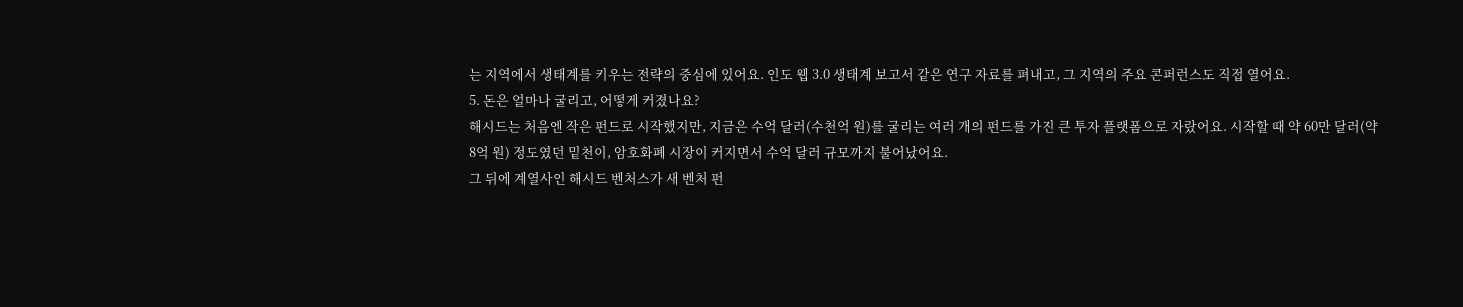는 지역에서 생태계를 키우는 전략의 중심에 있어요. 인도 웹 3.0 생태계 보고서 같은 연구 자료를 펴내고, 그 지역의 주요 콘퍼런스도 직접 열어요.
5. 돈은 얼마나 굴리고, 어떻게 커졌나요?
해시드는 처음엔 작은 펀드로 시작했지만, 지금은 수억 달러(수천억 원)를 굴리는 여러 개의 펀드를 가진 큰 투자 플랫폼으로 자랐어요. 시작할 때 약 60만 달러(약 8억 원) 정도였던 밑천이, 암호화폐 시장이 커지면서 수억 달러 규모까지 불어났어요.
그 뒤에 계열사인 해시드 벤처스가 새 벤처 펀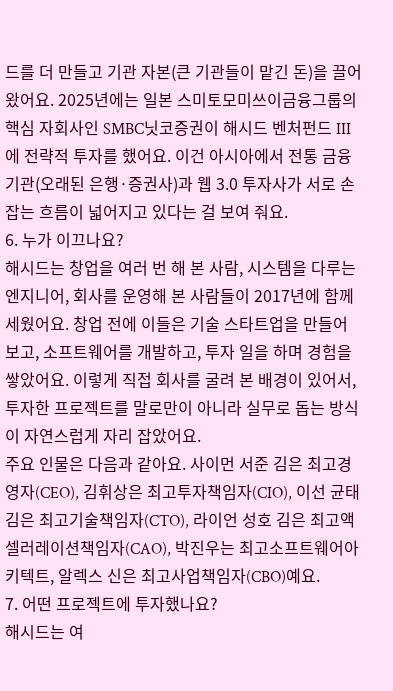드를 더 만들고 기관 자본(큰 기관들이 맡긴 돈)을 끌어왔어요. 2025년에는 일본 스미토모미쓰이금융그룹의 핵심 자회사인 SMBC닛코증권이 해시드 벤처펀드 III에 전략적 투자를 했어요. 이건 아시아에서 전통 금융기관(오래된 은행·증권사)과 웹 3.0 투자사가 서로 손잡는 흐름이 넓어지고 있다는 걸 보여 줘요.
6. 누가 이끄나요?
해시드는 창업을 여러 번 해 본 사람, 시스템을 다루는 엔지니어, 회사를 운영해 본 사람들이 2017년에 함께 세웠어요. 창업 전에 이들은 기술 스타트업을 만들어 보고, 소프트웨어를 개발하고, 투자 일을 하며 경험을 쌓았어요. 이렇게 직접 회사를 굴려 본 배경이 있어서, 투자한 프로젝트를 말로만이 아니라 실무로 돕는 방식이 자연스럽게 자리 잡았어요.
주요 인물은 다음과 같아요. 사이먼 서준 김은 최고경영자(CEO), 김휘상은 최고투자책임자(CIO), 이선 균태 김은 최고기술책임자(CTO), 라이언 성호 김은 최고액셀러레이션책임자(CAO), 박진우는 최고소프트웨어아키텍트, 알렉스 신은 최고사업책임자(CBO)예요.
7. 어떤 프로젝트에 투자했나요?
해시드는 여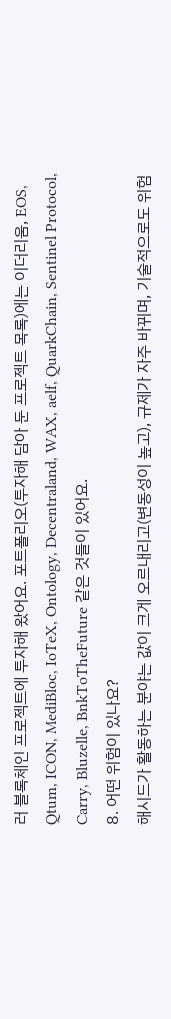러 블록체인 프로젝트에 투자해 왔어요. 포트폴리오(투자해 담아 둔 프로젝트 목록)에는 이더리움, EOS, Qtum, ICON, MediBloc, IoTeX, Ontology, Decentraland, WAX, aelf, QuarkChain, Sentinel Protocol, Carry, Bluzelle, BnkToTheFuture 같은 것들이 있어요.
8. 어떤 위험이 있나요?
해시드가 활동하는 분야는 값이 크게 오르내리고(변동성이 높고), 규제가 자주 바뀌며, 기술적으로도 위험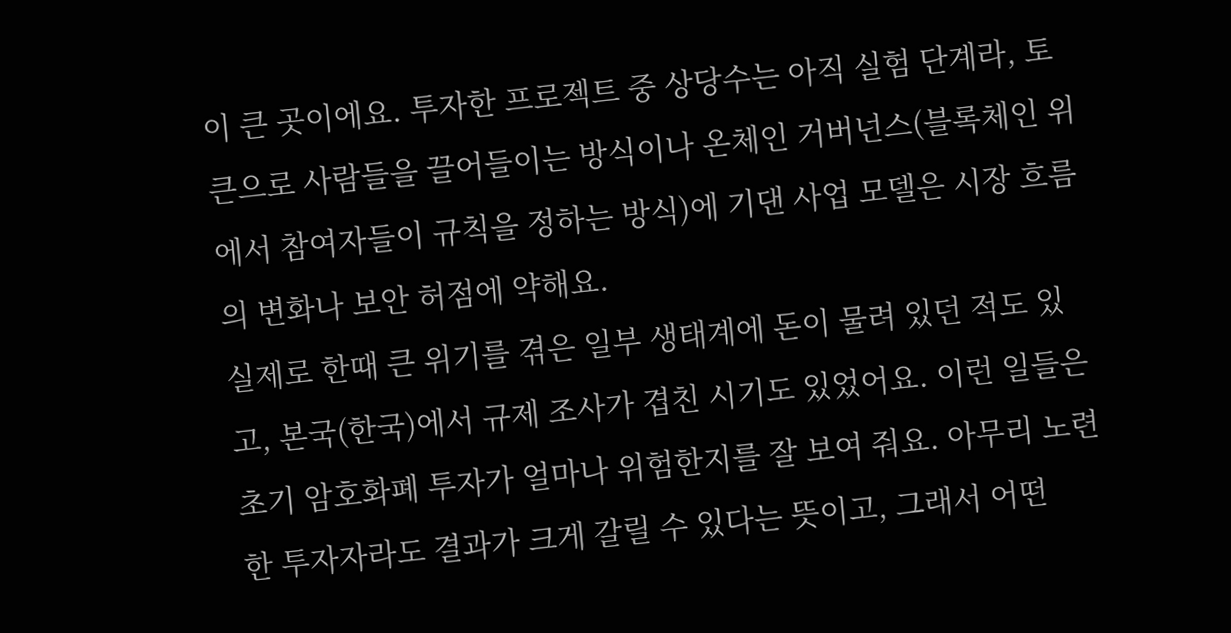이 큰 곳이에요. 투자한 프로젝트 중 상당수는 아직 실험 단계라, 토큰으로 사람들을 끌어들이는 방식이나 온체인 거버넌스(블록체인 위에서 참여자들이 규칙을 정하는 방식)에 기댄 사업 모델은 시장 흐름의 변화나 보안 허점에 약해요.
실제로 한때 큰 위기를 겪은 일부 생태계에 돈이 물려 있던 적도 있고, 본국(한국)에서 규제 조사가 겹친 시기도 있었어요. 이런 일들은 초기 암호화폐 투자가 얼마나 위험한지를 잘 보여 줘요. 아무리 노련한 투자자라도 결과가 크게 갈릴 수 있다는 뜻이고, 그래서 어떤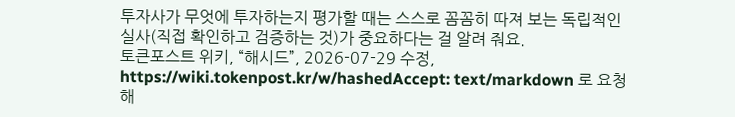투자사가 무엇에 투자하는지 평가할 때는 스스로 꼼꼼히 따져 보는 독립적인 실사(직접 확인하고 검증하는 것)가 중요하다는 걸 알려 줘요.
토큰포스트 위키, “해시드”, 2026-07-29 수정, https://wiki.tokenpost.kr/w/hashedAccept: text/markdown 로 요청해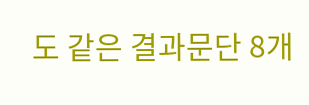도 같은 결과문단 8개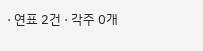· 연표 2건 · 각주 0개